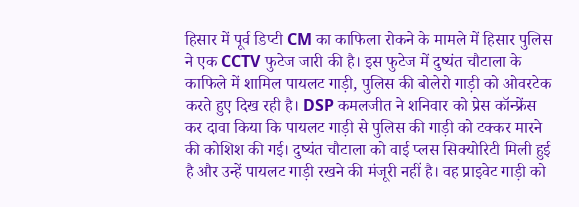हिसार में पूर्व डिप्टी CM का काफिला रोकने के मामले में हिसार पुलिस ने एक CCTV फुटेज जारी की है। इस फुटेज में दुष्यंत चौटाला के काफिले में शामिल पायलट गाड़ी, पुलिस की बोलेरो गाड़ी को ओवरटेक करते हुए दिख रही है। DSP कमलजीत ने शनिवार को प्रेस कॉन्फ्रेंस कर दावा किया कि पायलट गाड़ी से पुलिस की गाड़ी को टक्कर मारने की कोशिश की गई। दुष्यंत चौटाला को वाई प्लस सिक्योरिटी मिली हुई है और उन्हें पायलट गाड़ी रखने की मंजूरी नहीं है। वह प्राइवेट गाड़ी को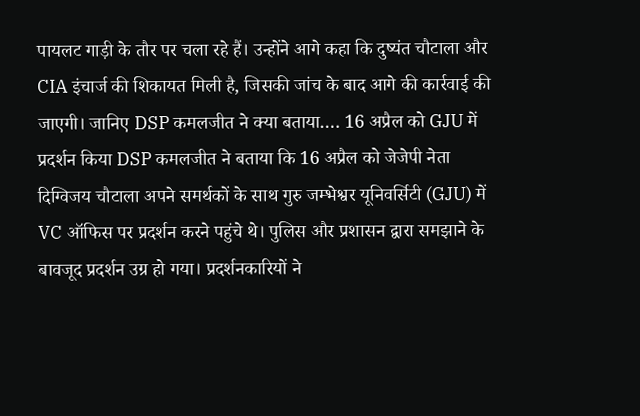पायलट गाड़ी के तौर पर चला रहे हैं। उन्होंने आगे कहा कि दुष्यंत चौटाला और CIA इंचार्ज की शिकायत मिली है, जिसकी जांच के बाद आगे की कार्रवाई की जाएगी। जानिए DSP कमलजीत ने क्या बताया…. 16 अप्रैल को GJU में प्रदर्शन किया DSP कमलजीत ने बताया कि 16 अप्रैल को जेजेपी नेता दिग्विजय चौटाला अपने समर्थकों के साथ गुरु जम्भेश्वर यूनिवर्सिटी (GJU) में VC ऑफिस पर प्रदर्शन करने पहुंचे थे। पुलिस और प्रशासन द्वारा समझाने के बावजूद प्रदर्शन उग्र हो गया। प्रदर्शनकारियों ने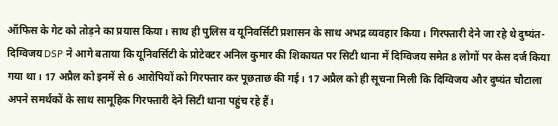ऑफिस के गेट को तोड़ने का प्रयास किया। साथ ही पुलिस व यूनिवर्सिटी प्रशासन के साथ अभद्र व्यवहार किया। गिरफ्तारी देने जा रहे थे दुष्यंत-दिग्विजय DSP ने आगे बताया कि यूनिवर्सिटी के प्रोटेक्टर अनिल कुमार की शिकायत पर सिटी थाना में दिग्विजय समेत 8 लोगों पर केस दर्ज किया गया था। 17 अप्रैल को इनमें से 6 आरोपियों को गिरफ्तार कर पूछताछ की गई। 17 अप्रैल को ही सूचना मिली कि दिग्विजय और दुष्यंत चौटाला अपने समर्थकों के साथ सामूहिक गिरफ्तारी देने सिटी थाना पहुंच रहे हैं।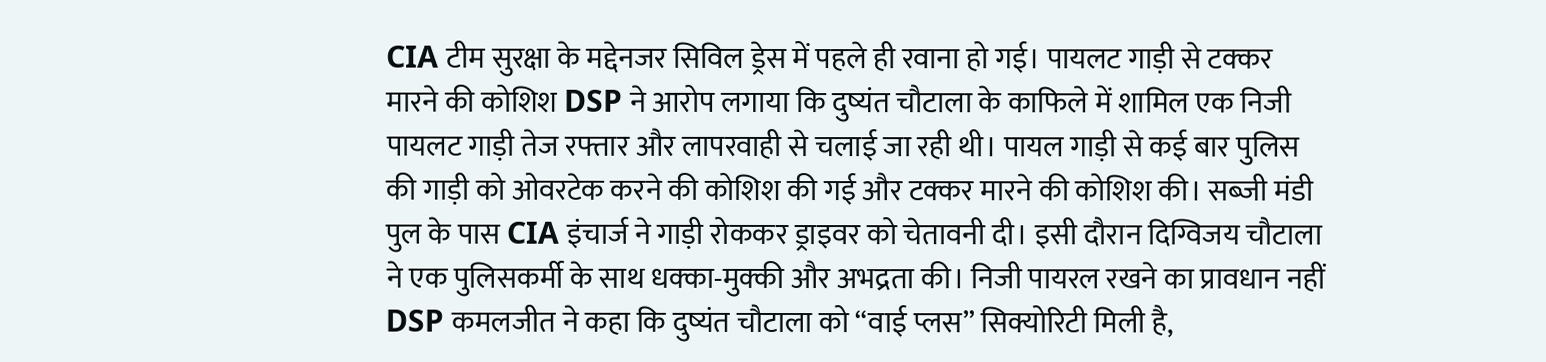CIA टीम सुरक्षा के मद्देनजर सिविल ड्रेस में पहले ही रवाना हो गई। पायलट गाड़ी से टक्कर मारने की कोशिश DSP ने आरोप लगाया कि दुष्यंत चौटाला के काफिले में शामिल एक निजी पायलट गाड़ी तेज रफ्तार और लापरवाही से चलाई जा रही थी। पायल गाड़ी से कई बार पुलिस की गाड़ी को ओवरटेक करने की कोशिश की गई और टक्कर मारने की कोशिश की। सब्जी मंडी पुल के पास CIA इंचार्ज ने गाड़ी रोककर ड्राइवर को चेतावनी दी। इसी दौरान दिग्विजय चौटाला ने एक पुलिसकर्मी के साथ धक्का-मुक्की और अभद्रता की। निजी पायरल रखने का प्रावधान नहीं DSP कमलजीत ने कहा कि दुष्यंत चौटाला को “वाई प्लस” सिक्योरिटी मिली है,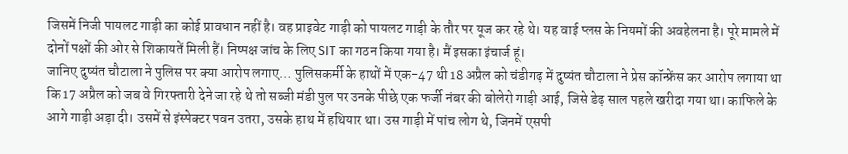जिसमें निजी पायलट गाड़ी का कोई प्रावधान नहीं है। वह प्राइवेट गाड़ी को पायलट गाड़ी के तौर पर यूज कर रहे थे। यह वाई प्लस के नियमों की अवहेलना है। पूरे मामले में दोनों पक्षों की ओर से शिकायतें मिली हैं। निष्पक्ष जांच के लिए SIT का गठन किया गया है। मैं इसका इंचार्ज हूं।
जानिए दुष्यंत चौटाला ने पुलिस पर क्या आरोप लगाए… पुलिसकर्मी के हाथों में एक-47 थी 18 अप्रैल को चंडीगढ़ में दुष्यंत चौटाला ने प्रेस कॉन्फ्रेंस कर आरोप लगाया था कि 17 अप्रैल को जब वे गिरफ्तारी देने जा रहे थे तो सब्जी मंडी पुल पर उनके पीछे एक फर्जी नंबर की बोलेरो गाड़ी आई, जिसे डेढ़ साल पहले खरीदा गया था। काफिले के आगे गाड़ी अड़ा दी। उसमें से इंस्पेक्टर पवन उतरा, उसके हाथ में हथियार था। उस गाड़ी में पांच लोग थे, जिनमें एसपी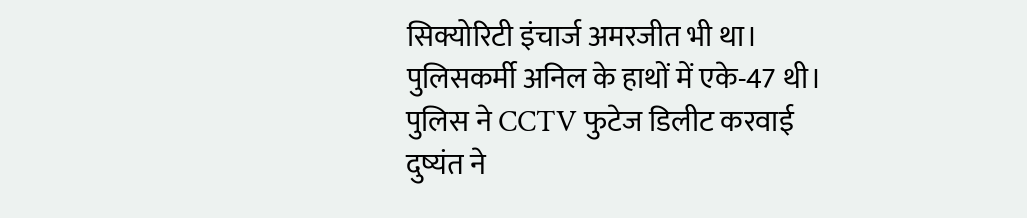सिक्योरिटी इंचार्ज अमरजीत भी था। पुलिसकर्मी अनिल के हाथों में एके-47 थी। पुलिस ने CCTV फुटेज डिलीट करवाई दुष्यंत ने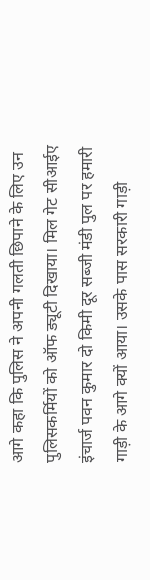आगे कहा कि पुलिस ने अपनी गलती छिपाने के लिए उन पुलिसकर्मियों को ऑफ ड्यूटी दिखाया। मिल गेट सीआईए इंचार्ज पवन कुमार दो किमी दूर सब्जी मंडी पुल पर हमारी गाड़ी के आगे क्यों आया। उसके पास सरकारी गाड़ी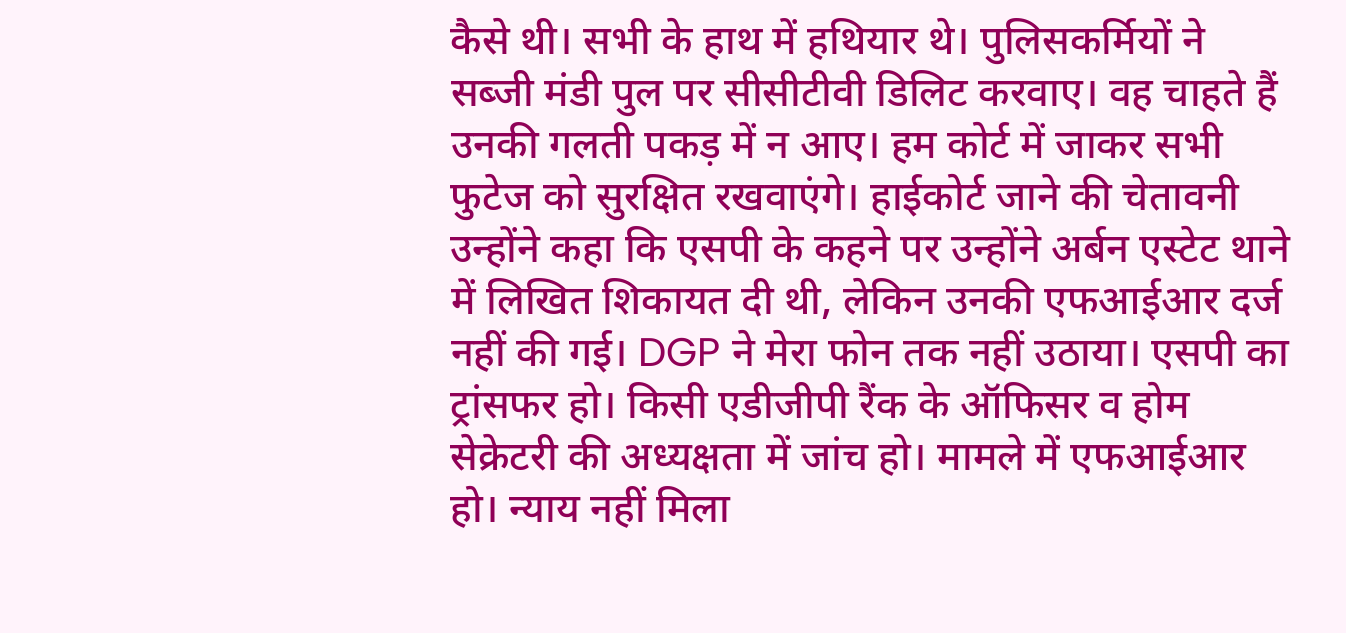कैसे थी। सभी के हाथ में हथियार थे। पुलिसकर्मियों ने सब्जी मंडी पुल पर सीसीटीवी डिलिट करवाए। वह चाहते हैं उनकी गलती पकड़ में न आए। हम कोर्ट में जाकर सभी फुटेज को सुरक्षित रखवाएंगे। हाईकोर्ट जाने की चेतावनी उन्होंने कहा कि एसपी के कहने पर उन्होंने अर्बन एस्टेट थाने में लिखित शिकायत दी थी, लेकिन उनकी एफआईआर दर्ज नहीं की गई। DGP ने मेरा फोन तक नहीं उठाया। एसपी का ट्रांसफर हो। किसी एडीजीपी रैंक के ऑफिसर व होम सेक्रेटरी की अध्यक्षता में जांच हो। मामले में एफआईआर हो। न्याय नहीं मिला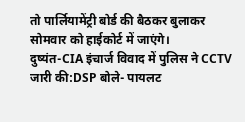तो पार्लियामेंट्री बोर्ड की बैठकर बुलाकर सोमवार को हाईकोर्ट में जाएंगे।
दुष्यंत-CIA इंचार्ज विवाद में पुलिस ने CCTV जारी की:DSP बोले- पायलट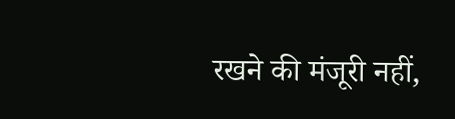रखने की मंजूरी नहीं,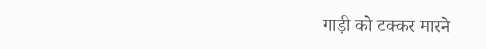गाड़ी को टक्कर मारने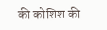की कोशिश की